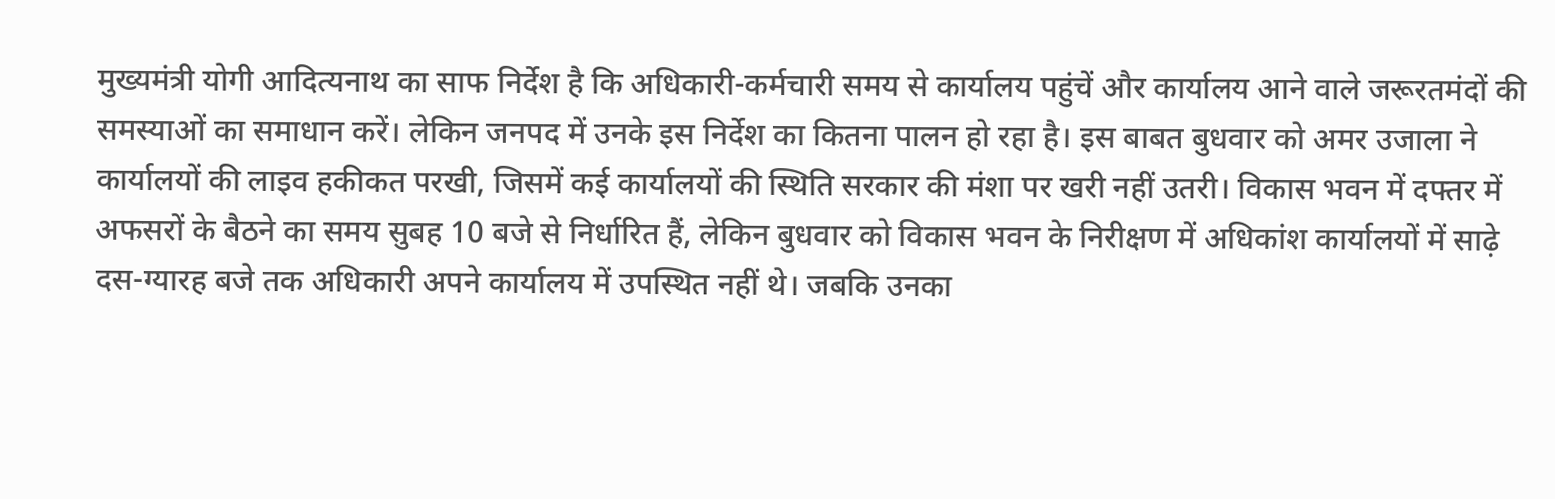मुख्यमंत्री योगी आदित्यनाथ का साफ निर्देश है कि अधिकारी-कर्मचारी समय से कार्यालय पहुंचें और कार्यालय आने वाले जरूरतमंदों की समस्याओं का समाधान करें। लेकिन जनपद में उनके इस निर्देश का कितना पालन हो रहा है। इस बाबत बुधवार को अमर उजाला ने कार्यालयों की लाइव हकीकत परखी, जिसमें कई कार्यालयों की स्थिति सरकार की मंशा पर खरी नहीं उतरी। विकास भवन में दफ्तर में अफसरों के बैठने का समय सुबह 10 बजे से निर्धारित हैं, लेकिन बुधवार को विकास भवन के निरीक्षण में अधिकांश कार्यालयों में साढ़े दस-ग्यारह बजे तक अधिकारी अपने कार्यालय में उपस्थित नहीं थे। जबकि उनका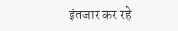इंतजार कर रहे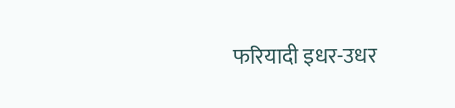फरियादी इधर-उधर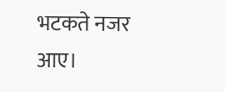भटकते नजर आए।